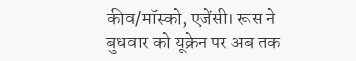कीव/मॉस्को, एजेंसी। रूस ने बुधवार को यूक्रेन पर अब तक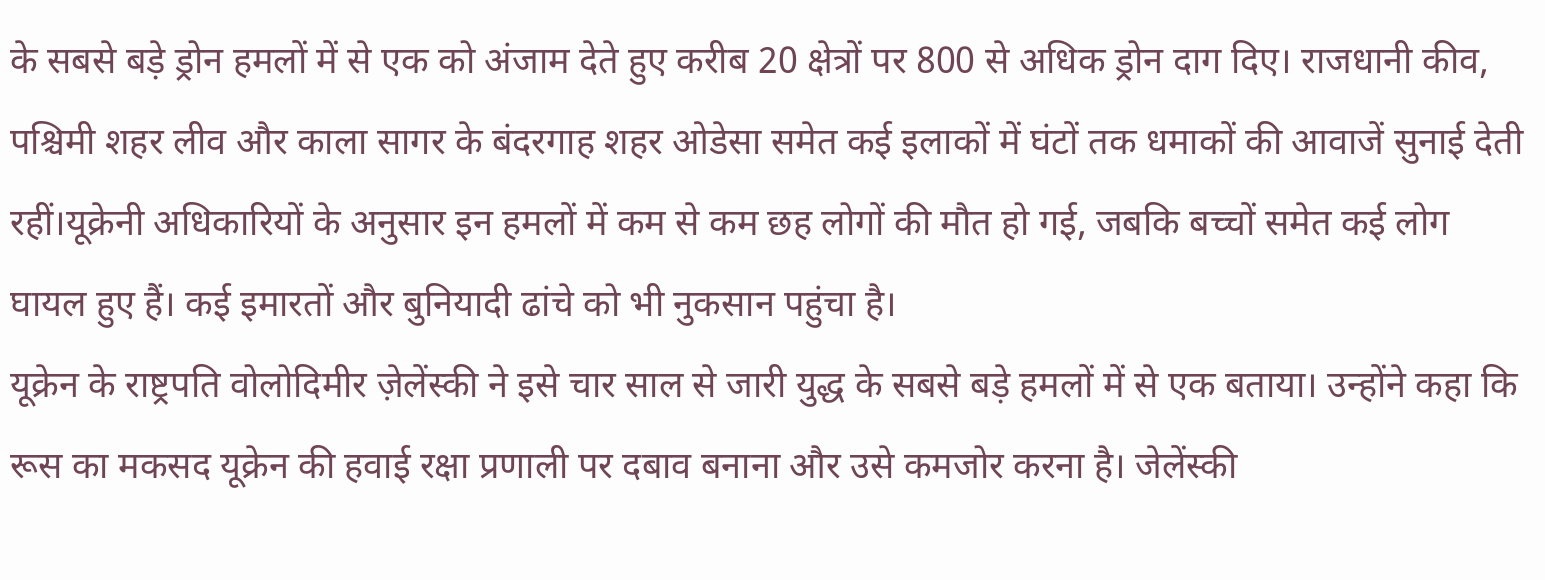के सबसे बड़े ड्रोन हमलों में से एक को अंजाम देते हुए करीब 20 क्षेत्रों पर 800 से अधिक ड्रोन दाग दिए। राजधानी कीव, पश्चिमी शहर लीव और काला सागर के बंदरगाह शहर ओडेसा समेत कई इलाकों में घंटों तक धमाकों की आवाजें सुनाई देती रहीं।यूक्रेनी अधिकारियों के अनुसार इन हमलों में कम से कम छह लोगों की मौत हो गई, जबकि बच्चों समेत कई लोग घायल हुए हैं। कई इमारतों और बुनियादी ढांचे को भी नुकसान पहुंचा है।
यूक्रेन के राष्ट्रपति वोलोदिमीर ज़ेलेंस्की ने इसे चार साल से जारी युद्ध के सबसे बड़े हमलों में से एक बताया। उन्होंने कहा कि रूस का मकसद यूक्रेन की हवाई रक्षा प्रणाली पर दबाव बनाना और उसे कमजोर करना है। जेलेंस्की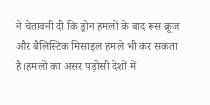ने चेतावनी दी कि ड्रोन हमलों के बाद रूस क्रूज और बैलिस्टिक मिसाइल हमले भी कर सकता है।हमलों का असर पड़ोसी देशों में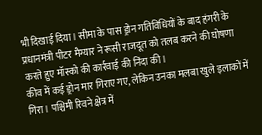भी दिखाई दिया। सीमा के पास ड्रोन गतिविधियों के बाद हंगरी के प्रधानमंत्री पीटर मैग्यार ने रूसी राजदूत को तलब करने की घोषणा करते हुए मॉस्को की कार्रवाई की निंदा की।
कीव में कई ड्रोन मार गिराए गए, लेकिन उनका मलबा खुले इलाकों में गिरा। पश्चिमी रिवने क्षेत्र में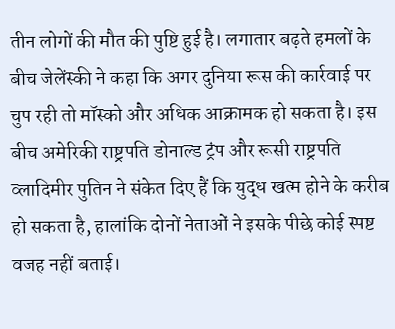तीन लोगों की मौत की पुष्टि हुई है। लगातार बढ़ते हमलों के बीच जेलेंस्की ने कहा कि अगर दुनिया रूस की कार्रवाई पर चुप रही तो मॉस्को और अधिक आक्रामक हो सकता है। इस बीच अमेरिकी राष्ट्रपति डोनाल्ड ट्रंप और रूसी राष्ट्रपति व्लादिमीर पुतिन ने संकेत दिए हैं कि युद्ध खत्म होने के करीब हो सकता है, हालांकि दोनों नेताओं ने इसके पीछे कोई स्पष्ट वजह नहीं बताई।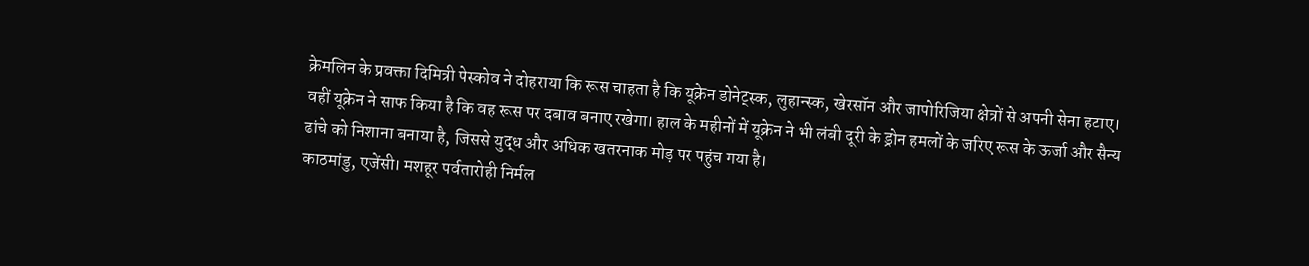क्रेमलिन के प्रवक्ता दिमित्री पेस्कोव ने दोहराया कि रूस चाहता है कि यूक्रेन डोनेट्स्क, लुहान्स्क, खेरसॉन और जापोरिजिया क्षेत्रों से अपनी सेना हटाए। वहीं यूक्रेन ने साफ किया है कि वह रूस पर दबाव बनाए रखेगा। हाल के महीनों में यूक्रेन ने भी लंबी दूरी के ड्रोन हमलों के जरिए रूस के ऊर्जा और सैन्य ढांचे को निशाना बनाया है, जिससे युद्ध और अधिक खतरनाक मोड़ पर पहुंच गया है।
काठमांडु, एजेंसी। मशहूर पर्वतारोही निर्मल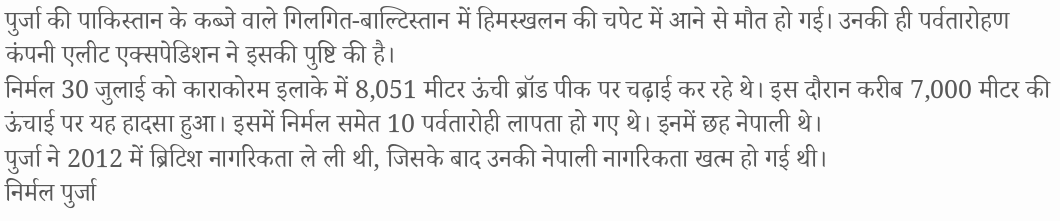पुर्जा की पाकिस्तान के कब्जे वाले गिलगित-बाल्टिस्तान में हिमस्खलन की चपेट में आने से मौत हो गई। उनकी ही पर्वतारोहण कंपनी एलीट एक्सपेडिशन ने इसकी पुष्टि की है।
निर्मल 30 जुलाई को काराकोरम इलाके में 8,051 मीटर ऊंची ब्रॉड पीक पर चढ़ाई कर रहे थे। इस दौरान करीब 7,000 मीटर की ऊंचाई पर यह हादसा हुआ। इसमें निर्मल समेत 10 पर्वतारोही लापता हो गए थे। इनमें छह नेपाली थे।
पुर्जा ने 2012 में ब्रिटिश नागरिकता ले ली थी, जिसके बाद उनकी नेपाली नागरिकता खत्म हो गई थी।
निर्मल पुर्जा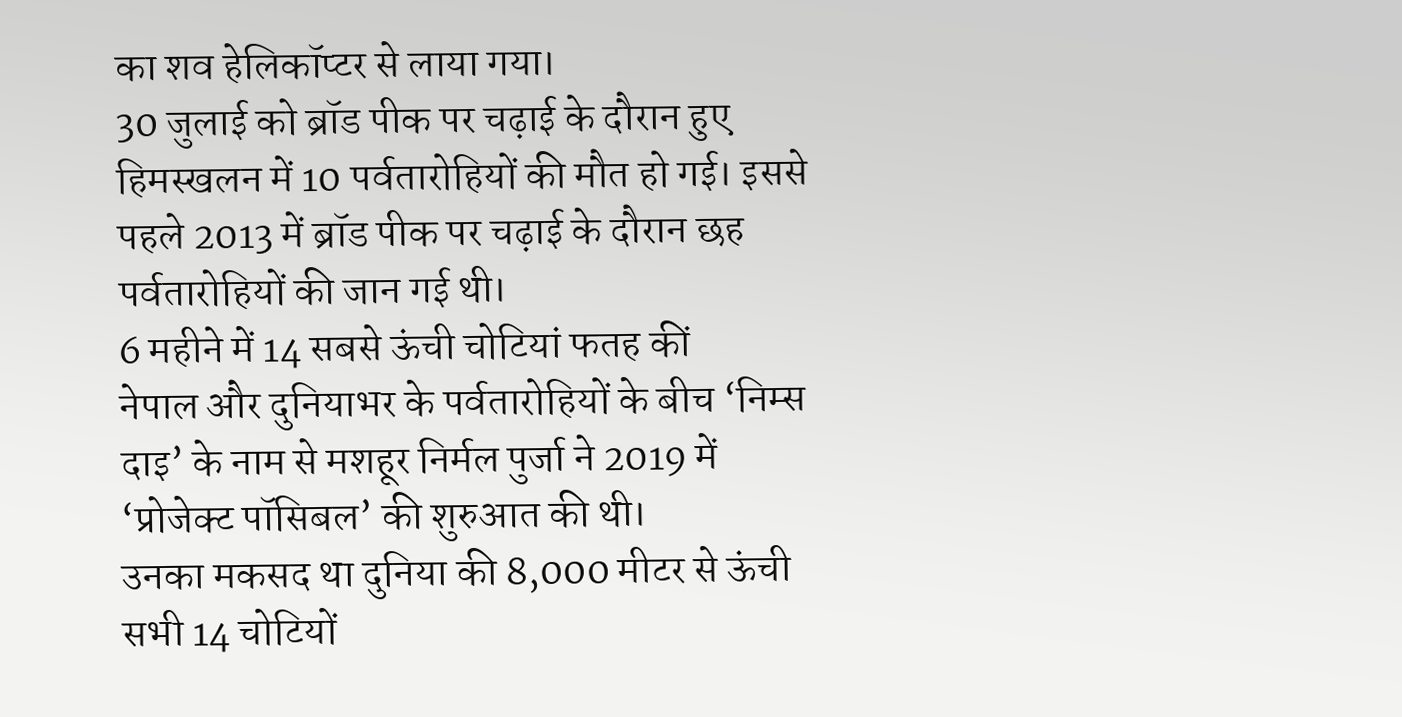का शव हेलिकॉप्टर से लाया गया।
30 जुलाई को ब्रॉड पीक पर चढ़ाई के दौरान हुए हिमस्खलन में 10 पर्वतारोहियों की मौत हो गई। इससे पहले 2013 में ब्रॉड पीक पर चढ़ाई के दौरान छह पर्वतारोहियों की जान गई थी।
6 महीने में 14 सबसे ऊंची चोटियां फतह कीं
नेपाल और दुनियाभर के पर्वतारोहियों के बीच ‘निम्स दाइ’ के नाम से मशहूर निर्मल पुर्जा ने 2019 में ‘प्रोजेक्ट पॉसिबल’ की शुरुआत की थी।
उनका मकसद था दुनिया की 8,000 मीटर से ऊंची सभी 14 चोटियों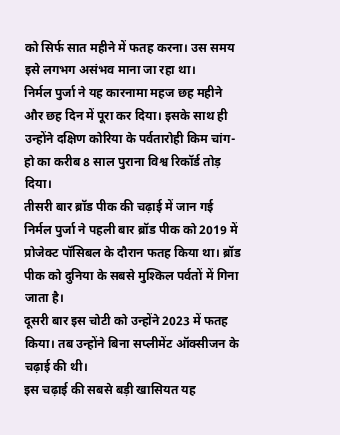को सिर्फ सात महीने में फतह करना। उस समय इसे लगभग असंभव माना जा रहा था।
निर्मल पुर्जा ने यह कारनामा महज छह महीने और छह दिन में पूरा कर दिया। इसके साथ ही उन्होंने दक्षिण कोरिया के पर्वतारोही किम चांग-हो का करीब 8 साल पुराना विश्व रिकॉर्ड तोड़ दिया।
तीसरी बार ब्रॉड पीक की चढ़ाई में जान गई
निर्मल पुर्जा ने पहली बार ब्रॉड पीक को 2019 में प्रोजेक्ट पॉसिबल के दौरान फतह किया था। ब्रॉड पीक को दुनिया के सबसे मुश्किल पर्वतों में गिना जाता है।
दूसरी बार इस चोटी को उन्होंने 2023 में फतह किया। तब उन्होंने बिना सप्लीमेंट ऑक्सीजन के चढ़ाई की थी।
इस चढ़ाई की सबसे बड़ी खासियत यह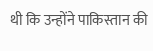थी कि उन्होंने पाकिस्तान की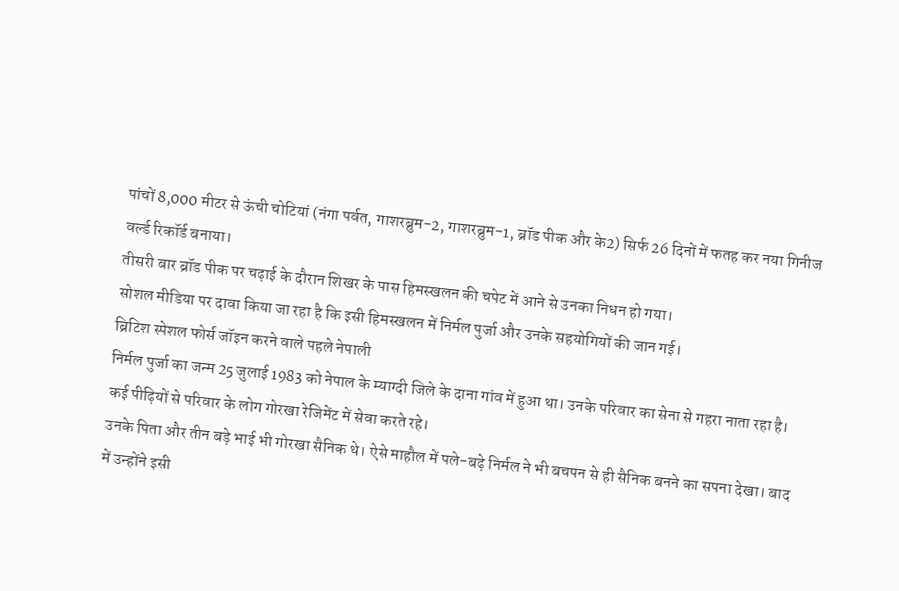पांचों 8,000 मीटर से ऊंची चोटियां (नंगा पर्वत, गाशरब्रुम-2, गाशरब्रुम-1, ब्रॉड पीक और के2) सिर्फ 26 दिनों में फतह कर नया गिनीज वर्ल्ड रिकॉर्ड बनाया।
तीसरी बार ब्रॉड पीक पर चढ़ाई के दौरान शिखर के पास हिमस्खलन की चपेट में आने से उनका निधन हो गया।
सोशल मीडिया पर दावा किया जा रहा है कि इसी हिमस्खलन में निर्मल पुर्जा और उनके सहयोगियों की जान गई।
ब्रिटिश स्पेशल फोर्स जॉइन करने वाले पहले नेपाली
निर्मल पुर्जा का जन्म 25 जुलाई 1983 को नेपाल के म्याग्दी जिले के दाना गांव में हुआ था। उनके परिवार का सेना से गहरा नाता रहा है। कई पीढ़ियों से परिवार के लोग गोरखा रेजिमेंट में सेवा करते रहे।
उनके पिता और तीन बड़े भाई भी गोरखा सैनिक थे। ऐसे माहौल में पले-बढ़े निर्मल ने भी बचपन से ही सैनिक बनने का सपना देखा। बाद में उन्होंने इसी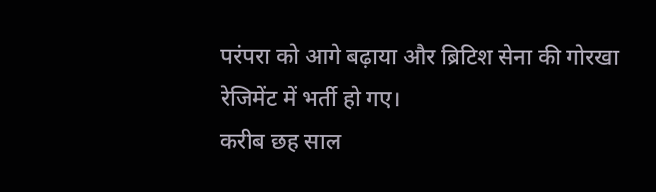परंपरा को आगे बढ़ाया और ब्रिटिश सेना की गोरखा रेजिमेंट में भर्ती हो गए।
करीब छह साल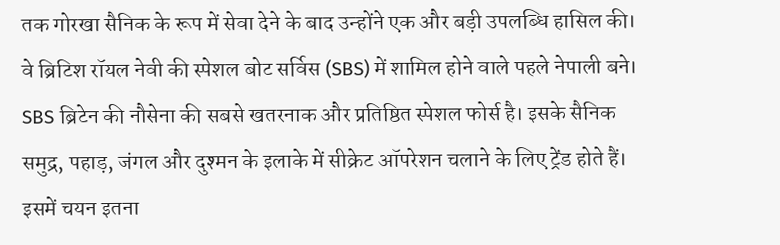तक गोरखा सैनिक के रूप में सेवा देने के बाद उन्होंने एक और बड़ी उपलब्धि हासिल की। वे ब्रिटिश रॉयल नेवी की स्पेशल बोट सर्विस (SBS) में शामिल होने वाले पहले नेपाली बने।
SBS ब्रिटेन की नौसेना की सबसे खतरनाक और प्रतिष्ठित स्पेशल फोर्स है। इसके सैनिक समुद्र, पहाड़, जंगल और दुश्मन के इलाके में सीक्रेट ऑपरेशन चलाने के लिए ट्रेंड होते हैं। इसमें चयन इतना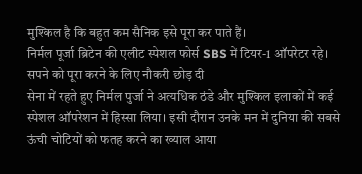मुश्किल है कि बहुत कम सैनिक इसे पूरा कर पाते हैं।
निर्मल पूर्जा ब्रिटेन की एलीट स्पेशल फोर्स SBS में टियर-1 ऑपरेटर रहे।
सपने को पूरा करने के लिए नौकरी छोड़ दी
सेना में रहते हुए निर्मल पुर्जा ने अत्यधिक ठंडे और मुश्किल इलाकों में कई स्पेशल ऑपरेशन में हिस्सा लिया। इसी दौरान उनके मन में दुनिया की सबसे ऊंची चोटियों को फतह करने का ख्याल आया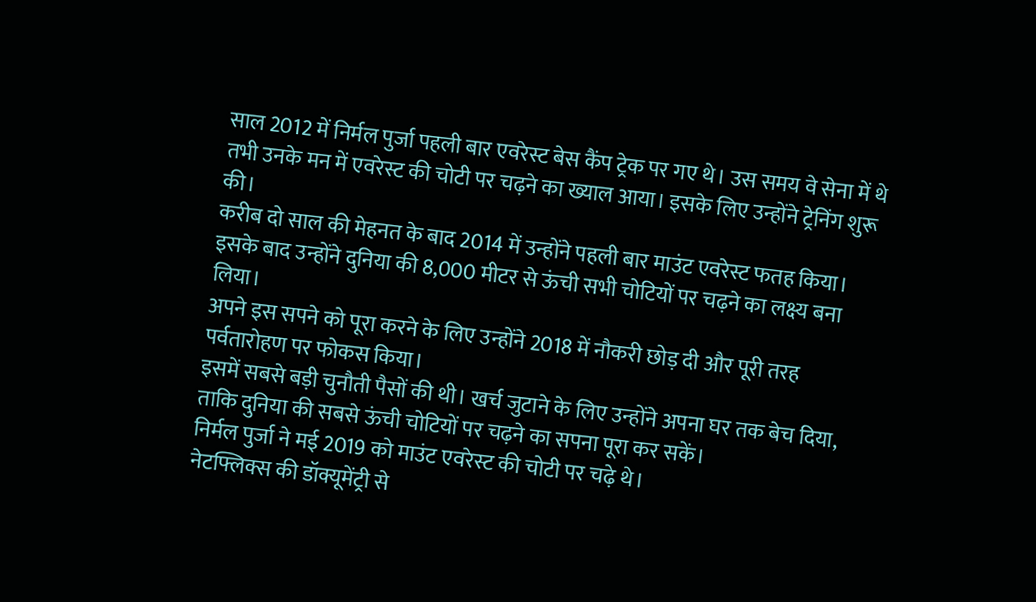साल 2012 में निर्मल पुर्जा पहली बार एवरेस्ट बेस कैंप ट्रेक पर गए थे। उस समय वे सेना में थे तभी उनके मन में एवरेस्ट की चोटी पर चढ़ने का ख्याल आया। इसके लिए उन्होंने ट्रेनिंग शुरू की।
करीब दो साल की मेहनत के बाद 2014 में उन्होंने पहली बार माउंट एवरेस्ट फतह किया। इसके बाद उन्होंने दुनिया की 8,000 मीटर से ऊंची सभी चोटियों पर चढ़ने का लक्ष्य बना लिया।
अपने इस सपने को पूरा करने के लिए उन्होंने 2018 में नौकरी छोड़ दी और पूरी तरह पर्वतारोहण पर फोकस किया।
इसमें सबसे बड़ी चुनौती पैसों की थी। खर्च जुटाने के लिए उन्होंने अपना घर तक बेच दिया, ताकि दुनिया की सबसे ऊंची चोटियों पर चढ़ने का सपना पूरा कर सकें।
निर्मल पुर्जा ने मई 2019 को माउंट एवरेस्ट की चोटी पर चढ़े थे।
नेटफ्लिक्स की डॉक्यूमेंट्री से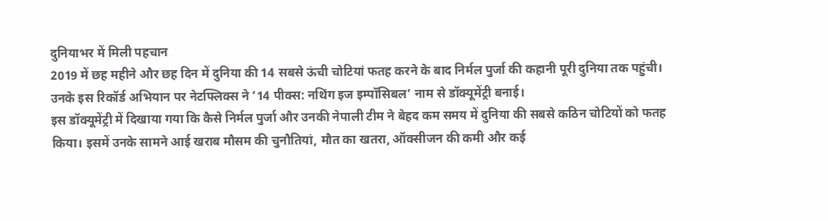दुनियाभर में मिली पहचान
2019 में छह महीने और छह दिन में दुनिया की 14 सबसे ऊंची चोटियां फतह करने के बाद निर्मल पुर्जा की कहानी पूरी दुनिया तक पहुंची। उनके इस रिकॉर्ड अभियान पर नेटफ्लिक्स ने ’14 पीक्स: नथिंग इज इम्पॉसिबल’ नाम से डॉक्यूमेंट्री बनाई।
इस डॉक्यूमेंट्री में दिखाया गया कि कैसे निर्मल पुर्जा और उनकी नेपाली टीम ने बेहद कम समय में दुनिया की सबसे कठिन चोटियों को फतह किया। इसमें उनके सामने आई खराब मौसम की चुनौतियां, मौत का खतरा, ऑक्सीजन की कमी और कई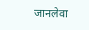जानलेवा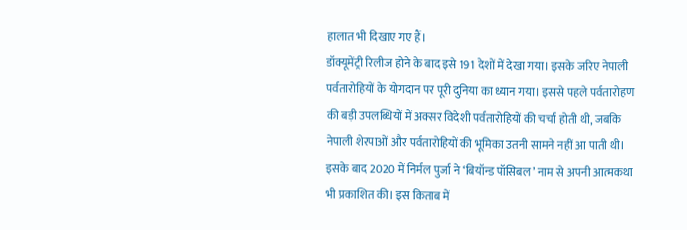हालात भी दिखाए गए हैं।
डॉक्यूमेंट्री रिलीज होने के बाद इसे 191 देशों में देखा गया। इसके जरिए नेपाली पर्वतारोहियों के योगदान पर पूरी दुनिया का ध्यान गया। इससे पहले पर्वतारोहण की बड़ी उपलब्धियों में अक्सर विदेशी पर्वतारोहियों की चर्चा होती थी, जबकि नेपाली शेरपाओं और पर्वतारोहियों की भूमिका उतनी सामने नहीं आ पाती थी।
इसके बाद 2020 में निर्मल पुर्जा ने ‘बियॉन्ड पॉसिबल’ नाम से अपनी आत्मकथा भी प्रकाशित की। इस किताब में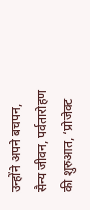उन्होंने अपने बचपन, सैन्य जीवन, पर्वतारोहण की शुरुआत, ‘प्रोजेक्ट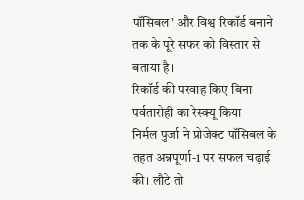पॉसिबल’ और विश्व रिकॉर्ड बनाने तक के पूरे सफर को विस्तार से बताया है।
रिकॉर्ड की परवाह किए बिना पर्वतारोही का रेस्क्यू किया
निर्मल पुर्जा ने प्रोजेक्ट पॉसिबल के तहत अन्नपूर्णा-1 पर सफल चढ़ाई की। लौटे तो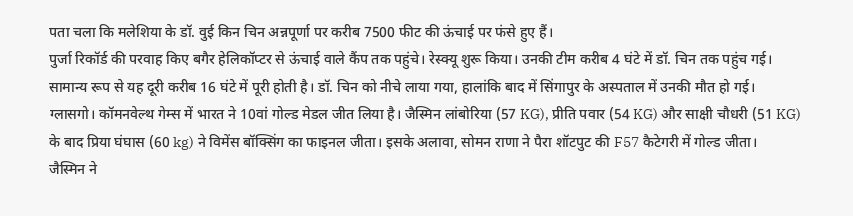पता चला कि मलेशिया के डॉ. वुई किन चिन अन्नपूर्णा पर करीब 7500 फीट की ऊंचाई पर फंसे हुए हैं।
पुर्जा रिकॉर्ड की परवाह किए बगैर हेलिकॉप्टर से ऊंचाई वाले कैंप तक पहुंचे। रेस्क्यू शुरू किया। उनकी टीम करीब 4 घंटे में डॉ. चिन तक पहुंच गई। सामान्य रूप से यह दूरी करीब 16 घंटे में पूरी होती है। डॉ. चिन को नीचे लाया गया, हालांकि बाद में सिंगापुर के अस्पताल में उनकी मौत हो गई।
ग्लासगो। कॉमनवेल्थ गेम्स में भारत ने 10वां गोल्ड मेडल जीत लिया है। जैस्मिन लांबोरिया (57 KG), प्रीति पवार (54 KG) और साक्षी चौधरी (51 KG) के बाद प्रिया घंघास (60 kg) ने विमेंस बॉक्सिंग का फाइनल जीता। इसके अलावा, सोमन राणा ने पैरा शॉटपुट की F57 कैटेगरी में गोल्ड जीता।
जैस्मिन ने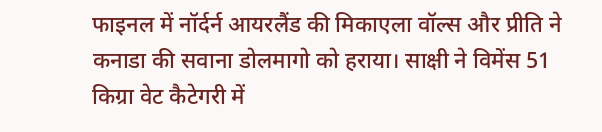फाइनल में नॉर्दर्न आयरलैंड की मिकाएला वॉल्स और प्रीति ने कनाडा की सवाना डोलमागो को हराया। साक्षी ने विमेंस 51 किग्रा वेट कैटेगरी में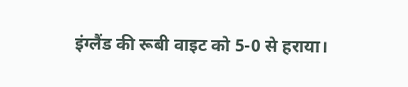इंग्लैंड की रूबी वाइट को 5-0 से हराया।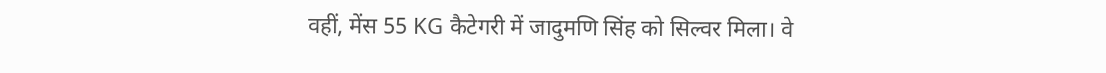वहीं, मेंस 55 KG कैटेगरी में जादुमणि सिंह को सिल्वर मिला। वे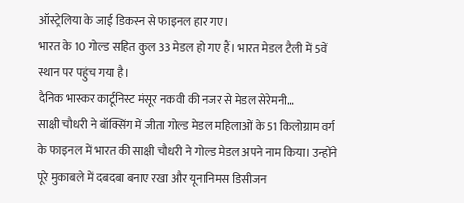ऑस्ट्रेलिया के जाई डिकस्न से फाइनल हार गए।
भारत के 10 गोल्ड सहित कुल 33 मेडल हो गए हैं। भारत मेडल टैली में 5वें स्थान पर पहुंच गया है।
दैनिक भास्कर कार्टूनिस्ट मंसूर नकवी की नजर से मेडल सेरेमनी…
साक्षी चौधरी ने बॉक्सिंग में जीता गोल्ड मेडल महिलाओं के 51 किलोग्राम वर्ग के फाइनल में भारत की साक्षी चौधरी ने गोल्ड मेडल अपने नाम किया। उन्होंने पूरे मुकाबले में दबदबा बनाए रखा और यूनानिमस डिसीजन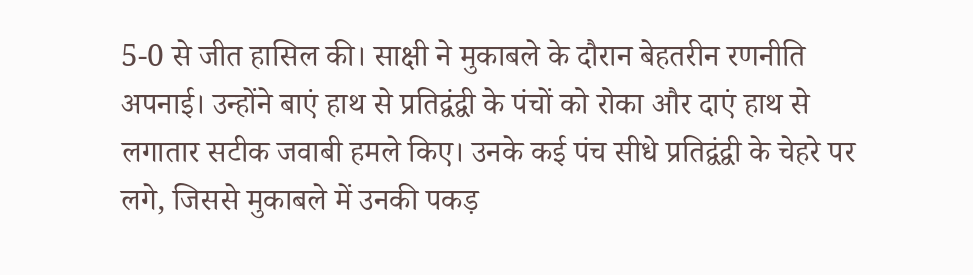5-0 से जीत हासिल की। साक्षी ने मुकाबले के दौरान बेहतरीन रणनीति अपनाई। उन्होंने बाएं हाथ से प्रतिद्वंद्वी के पंचों को रोका और दाएं हाथ से लगातार सटीक जवाबी हमले किए। उनके कई पंच सीधे प्रतिद्वंद्वी के चेहरे पर लगे, जिससे मुकाबले में उनकी पकड़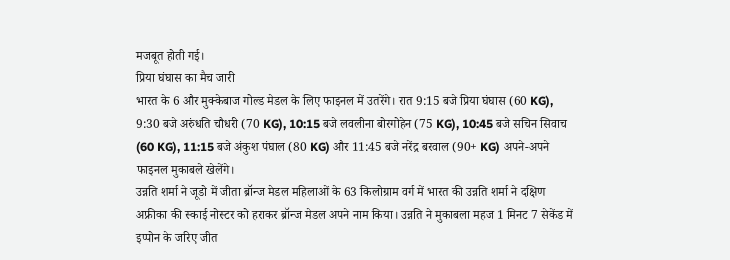मजबूत होती गई।
प्रिया घंघास का मैच जारी
भारत के 6 और मुक्केबाज गोल्ड मेडल के लिए फाइनल में उतरेंगे। रात 9:15 बजे प्रिया घंघास (60 KG), 9:30 बजे अरुंधति चौधरी (70 KG), 10:15 बजे लवलीना बोरगोहेन (75 KG), 10:45 बजे सचिन सिवाच (60 KG), 11:15 बजे अंकुश पंघाल (80 KG) और 11:45 बजे नरेंद्र बरवाल (90+ KG) अपने-अपने फाइनल मुकाबले खेलेंगे।
उन्नति शर्मा ने जूडो में जीता ब्रॉन्ज मेडल महिलाओं के 63 किलोग्राम वर्ग में भारत की उन्नति शर्मा ने दक्षिण अफ्रीका की स्काई नोस्टर को हराकर ब्रॉन्ज मेडल अपने नाम किया। उन्नति ने मुकाबला महज 1 मिनट 7 सेकेंड में इप्पोन के जरिए जीत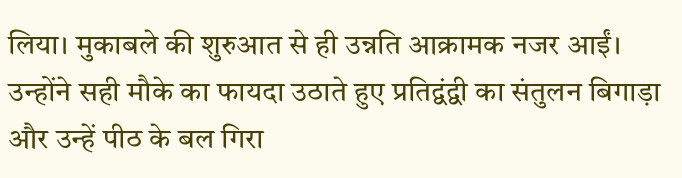लिया। मुकाबले की शुरुआत से ही उन्नति आक्रामक नजर आईं। उन्होंने सही मौके का फायदा उठाते हुए प्रतिद्वंद्वी का संतुलन बिगाड़ा और उन्हें पीठ के बल गिरा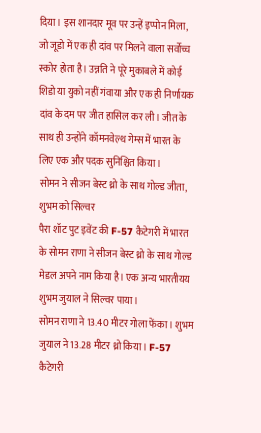दिया। इस शानदार मूव पर उन्हें इप्पोन मिला, जो जूडो में एक ही दांव पर मिलने वाला सर्वोच्च स्कोर होता है। उन्नति ने पूरे मुकाबले में कोई शिडो या युको नहीं गंवाया और एक ही निर्णायक दांव के दम पर जीत हासिल कर ली। जीत के साथ ही उन्होंने कॉमनवेल्थ गेम्स में भारत के लिए एक और पदक सुनिश्चित किया।
सोमन ने सीजन बेस्ट थ्रो के साथ गोल्ड जीता, शुभम को सिल्वर
पैरा शॉट पुट इवेंट की F-57 कैटेगरी में भारत के सोमन राणा ने सीजन बेस्ट थ्रो के साथ गोल्ड मेडल अपने नाम किया है। एक अन्य भारतीयय शुभम जुयाल ने सिल्वर पाया।
सोमन राणा ने 13.40 मीटर गोला फेंका। शुभम जुयाल ने 13.28 मीटर थ्रो किया। F-57 कैटेगरी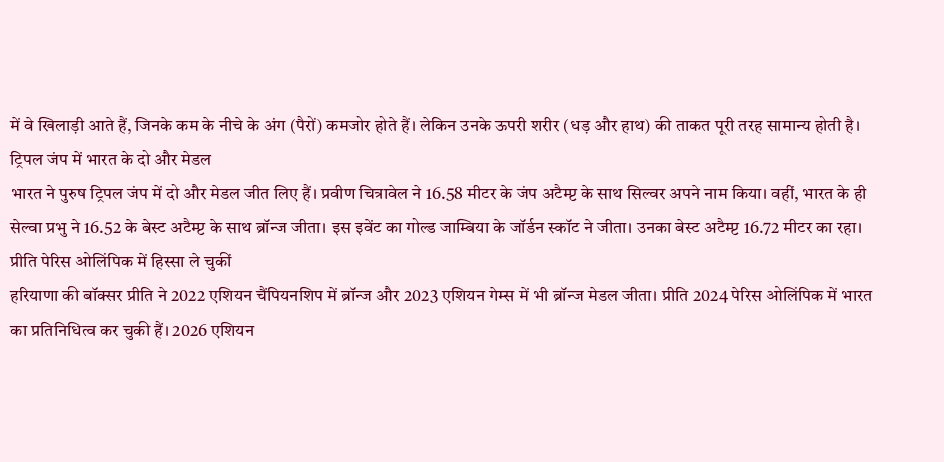में वे खिलाड़ी आते हैं, जिनके कम के नीचे के अंग (पैरों) कमजोर होते हैं। लेकिन उनके ऊपरी शरीर (धड़ और हाथ) की ताकत पूरी तरह सामान्य होती है।
ट्रिपल जंप में भारत के दो और मेडल
भारत ने पुरुष ट्रिपल जंप में दो और मेडल जीत लिए हैं। प्रवीण चित्रावेल ने 16.58 मीटर के जंप अटैम्प्ट के साथ सिल्वर अपने नाम किया। वहीं, भारत के ही सेल्वा प्रभु ने 16.52 के बेस्ट अटैम्प्ट के साथ ब्रॉन्ज जीता। इस इवेंट का गोल्ड जाम्बिया के जॉर्डन स्कॉट ने जीता। उनका बेस्ट अटैम्प्ट 16.72 मीटर का रहा।
प्रीति पेरिस ओलिंपिक में हिस्सा ले चुकीं
हरियाणा की बॉक्सर प्रीति ने 2022 एशियन चैंपियनशिप में ब्रॉन्ज और 2023 एशियन गेम्स में भी ब्रॉन्ज मेडल जीता। प्रीति 2024 पेरिस ओलिंपिक में भारत का प्रतिनिधित्व कर चुकी हैं। 2026 एशियन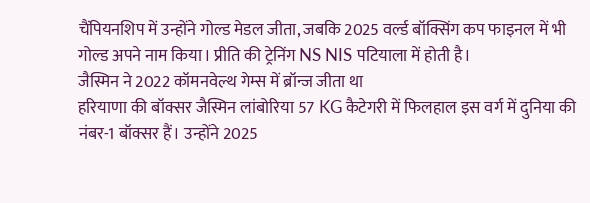चैंपियनशिप में उन्होंने गोल्ड मेडल जीता, जबकि 2025 वर्ल्ड बॉक्सिंग कप फाइनल में भी गोल्ड अपने नाम किया। प्रीति की ट्रेनिंग NS NIS पटियाला में होती है।
जैस्मिन ने 2022 कॉमनवेल्थ गेम्स में ब्रॉन्ज जीता था
हरियाणा की बॉक्सर जैस्मिन लांबोरिया 57 KG कैटेगरी में फिलहाल इस वर्ग में दुनिया की नंबर-1 बॉक्सर हैं। उन्होंने 2025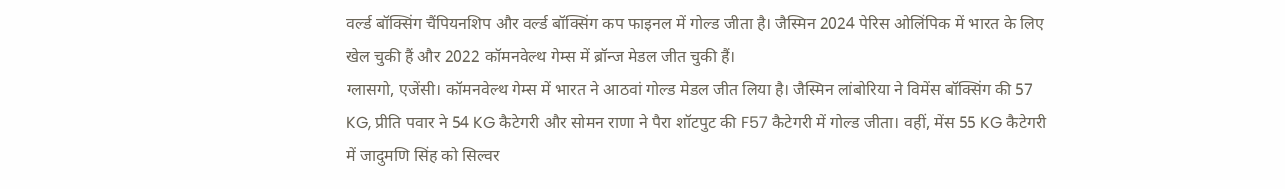वर्ल्ड बॉक्सिंग चैंपियनशिप और वर्ल्ड बॉक्सिंग कप फाइनल में गोल्ड जीता है। जैस्मिन 2024 पेरिस ओलिंपिक में भारत के लिए खेल चुकी हैं और 2022 कॉमनवेल्थ गेम्स में ब्रॉन्ज मेडल जीत चुकी हैं।
ग्लासगो, एजेंसी। कॉमनवेल्थ गेम्स में भारत ने आठवां गोल्ड मेडल जीत लिया है। जैस्मिन लांबोरिया ने विमेंस बॉक्सिंग की 57 KG, प्रीति पवार ने 54 KG कैटेगरी और सोमन राणा ने पैरा शॉटपुट की F57 कैटेगरी में गोल्ड जीता। वहीं, मेंस 55 KG कैटेगरी में जादुमणि सिंह को सिल्वर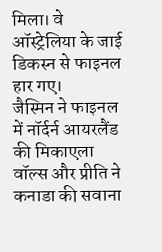मिला। वे ऑस्ट्रेलिया के जाई डिकस्न से फाइनल हार गए।
जैस्मिन ने फाइनल में नॉर्दर्न आयरलैंड की मिकाएला वॉल्स और प्रीति ने कनाडा की सवाना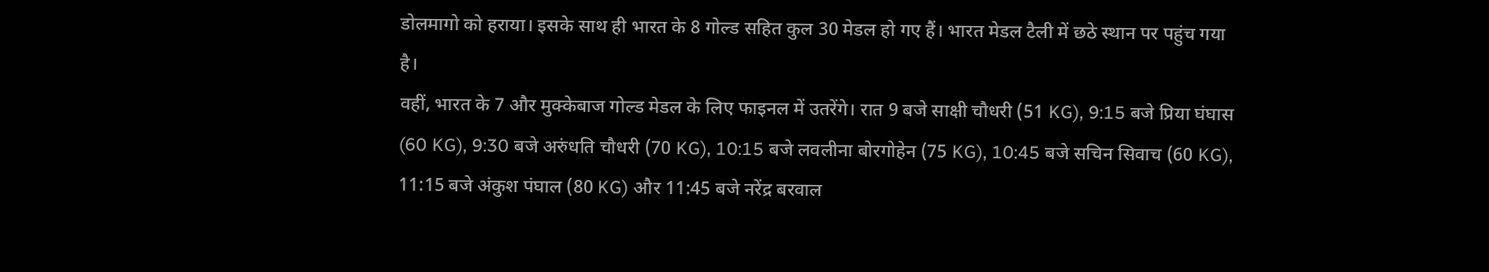डोलमागो को हराया। इसके साथ ही भारत के 8 गोल्ड सहित कुल 30 मेडल हो गए हैं। भारत मेडल टैली में छठे स्थान पर पहुंच गया है।
वहीं, भारत के 7 और मुक्केबाज गोल्ड मेडल के लिए फाइनल में उतरेंगे। रात 9 बजे साक्षी चौधरी (51 KG), 9:15 बजे प्रिया घंघास (60 KG), 9:30 बजे अरुंधति चौधरी (70 KG), 10:15 बजे लवलीना बोरगोहेन (75 KG), 10:45 बजे सचिन सिवाच (60 KG), 11:15 बजे अंकुश पंघाल (80 KG) और 11:45 बजे नरेंद्र बरवाल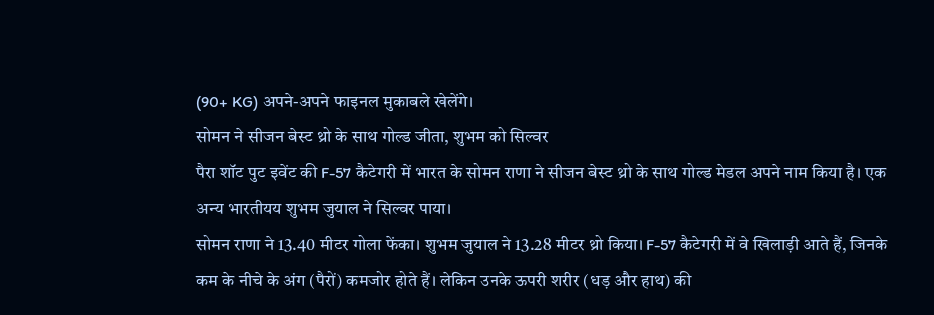(90+ KG) अपने-अपने फाइनल मुकाबले खेलेंगे।
सोमन ने सीजन बेस्ट थ्रो के साथ गोल्ड जीता, शुभम को सिल्वर
पैरा शॉट पुट इवेंट की F-57 कैटेगरी में भारत के सोमन राणा ने सीजन बेस्ट थ्रो के साथ गोल्ड मेडल अपने नाम किया है। एक अन्य भारतीयय शुभम जुयाल ने सिल्वर पाया।
सोमन राणा ने 13.40 मीटर गोला फेंका। शुभम जुयाल ने 13.28 मीटर थ्रो किया। F-57 कैटेगरी में वे खिलाड़ी आते हैं, जिनके कम के नीचे के अंग (पैरों) कमजोर होते हैं। लेकिन उनके ऊपरी शरीर (धड़ और हाथ) की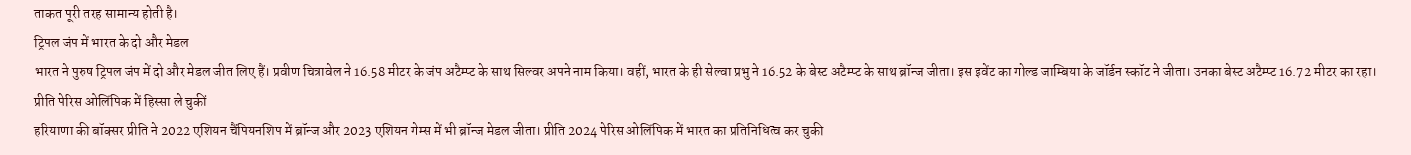ताकत पूरी तरह सामान्य होती है।
ट्रिपल जंप में भारत के दो और मेडल
भारत ने पुरुष ट्रिपल जंप में दो और मेडल जीत लिए हैं। प्रवीण चित्रावेल ने 16.58 मीटर के जंप अटैम्प्ट के साथ सिल्वर अपने नाम किया। वहीं, भारत के ही सेल्वा प्रभु ने 16.52 के बेस्ट अटैम्प्ट के साथ ब्रॉन्ज जीता। इस इवेंट का गोल्ड जाम्बिया के जॉर्डन स्कॉट ने जीता। उनका बेस्ट अटैम्प्ट 16.72 मीटर का रहा।
प्रीति पेरिस ओलिंपिक में हिस्सा ले चुकीं
हरियाणा की बॉक्सर प्रीति ने 2022 एशियन चैंपियनशिप में ब्रॉन्ज और 2023 एशियन गेम्स में भी ब्रॉन्ज मेडल जीता। प्रीति 2024 पेरिस ओलिंपिक में भारत का प्रतिनिधित्व कर चुकी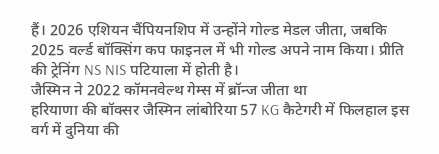हैं। 2026 एशियन चैंपियनशिप में उन्होंने गोल्ड मेडल जीता, जबकि 2025 वर्ल्ड बॉक्सिंग कप फाइनल में भी गोल्ड अपने नाम किया। प्रीति की ट्रेनिंग NS NIS पटियाला में होती है।
जैस्मिन ने 2022 कॉमनवेल्थ गेम्स में ब्रॉन्ज जीता था
हरियाणा की बॉक्सर जैस्मिन लांबोरिया 57 KG कैटेगरी में फिलहाल इस वर्ग में दुनिया की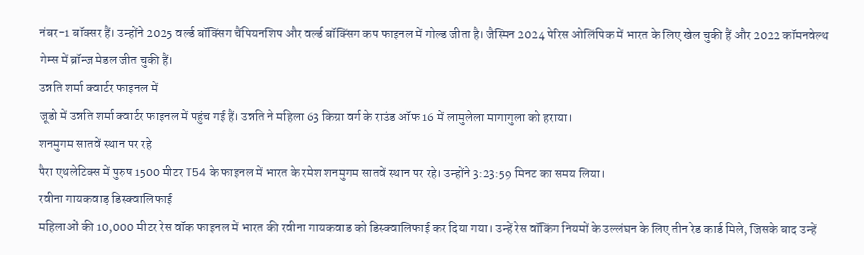नंबर-1 बॉक्सर हैं। उन्होंने 2025 वर्ल्ड बॉक्सिंग चैंपियनशिप और वर्ल्ड बॉक्सिंग कप फाइनल में गोल्ड जीता है। जैस्मिन 2024 पेरिस ओलिंपिक में भारत के लिए खेल चुकी हैं और 2022 कॉमनवेल्थ गेम्स में ब्रॉन्ज मेडल जीत चुकी हैं।
उन्नति शर्मा क्वार्टर फाइनल में
जूडो में उन्नति शर्मा क्वार्टर फाइनल में पहुंच गई हैं। उन्नति ने महिला 63 किग्रा वर्ग के राउंड ऑफ 16 में लामुलेला मागागुला को हराया।
शनमुगम सातवें स्थान पर रहे
पैरा एथलेटिक्स में पुरुष 1500 मीटर T54 के फाइनल में भारत के रमेश शनमुगम सातवें स्थान पर रहे। उन्होंने 3:23:59 मिनट का समय लिया।
रवीना गायकवाड़ डिस्क्वालिफाई
महिलाओं की 10,000 मीटर रेस वॉक फाइनल में भारत की रवीना गायकवाड को डिस्क्वालिफाई कर दिया गया। उन्हें रेस वॉकिंग नियमों के उल्लंघन के लिए तीन रेड कार्ड मिले, जिसके बाद उन्हें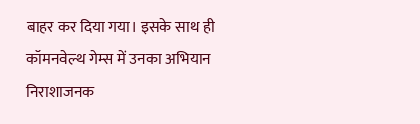बाहर कर दिया गया। इसके साथ ही कॉमनवेल्थ गेम्स में उनका अभियान निराशाजनक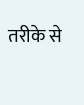तरीके से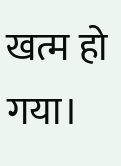खत्म हो गया।